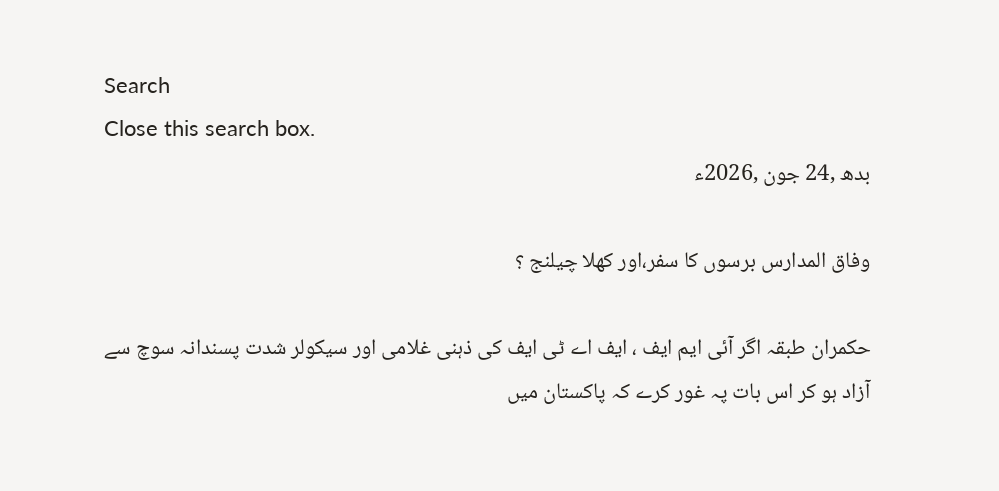Search
Close this search box.
بدھ ,24 جون ,2026ء

وفاق المدارس برسوں کا سفر،اور کھلا چیلنج ؟

حکمران طبقہ اگر آئی ایم ایف ، ایف اے ٹی ایف کی ذہنی غلامی اور سیکولر شدت پسندانہ سوچ سے آزاد ہو کر اس بات پہ غور کرے کہ پاکستان میں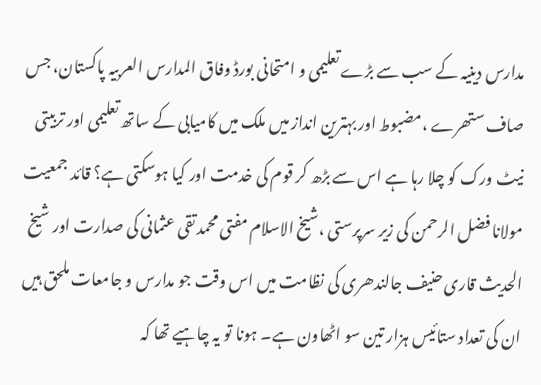مدارس دینیہ کے سب سے بڑے تعلیمی و امتحانی بورڈ وفاق المدارس العربیہ پاکستان، جس صاف ستھرے ،مضبوط اور بہترین انداز میں ملک میں کامیابی کے ساتھ تعلیمی اور تربیتی نیٹ ورک کو چلا رہا ہے اس سے بڑھ کر قوم کی خدمت اور کیا ہوسکتی ہے؟ قائد جمعیت مولانا فضل الرحمن کی زیر سرپرستی ،شیخ الاسلام مفتی محمد تقی عثمانی کی صدارت اور شیخ الحدیث قاری حنیف جالندھری کی نظامت میں اس وقت جو مدارس و جامعات ملحق ہیں ان کی تعداد ستائیس ہزار تین سو اٹھاون ہے۔ ہونا تو یہ چاہیے تھا کہ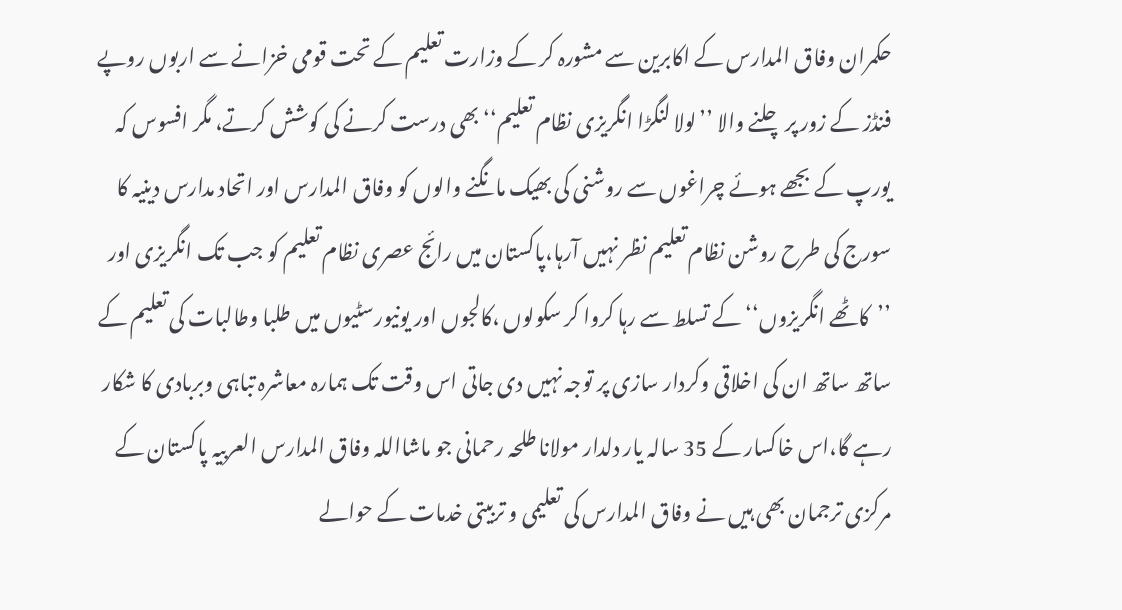حکمران وفاق المدارس کے اکابرین سے مشورہ کر کے وزارت تعلیم کے تحت قومی خزانے سے اربوں روپے فنڈز کے زور پر چلنے والا ’’لولا لنگڑا انگریزی نظام تعلیم‘‘بھی درست کرنے کی کوشش کرتے، مگر افسوس کہ یورپ کے بجھے ہوئے چراغوں سے روشنی کی بھیک مانگنے والوں کو وفاق المدارس اور اتحاد مدارس دینیہ کا سورج کی طرح روشن نظام تعلیم نظر نہیں آرہا،پاکستان میں رائج عصری نظام تعلیم کو جب تک انگریزی اور ’’کاٹھے انگریزوں‘‘ کے تسلط سے رہا کروا کر سکولوں ،کالجوں اور یونیورسٹیوں میں طلبا وطالبات کی تعلیم کے ساتھ ساتھ ان کی اخلاقی وکردار سازی پر توجہ نہیں دی جاتی اس وقت تک ہمارہ معاشرہ تباہی وبربادی کا شکار رہے گا،اس خاکسار کے 35 سالہ یار دلدار مولانا طلحہ رحمانی جو ماشااللہ وفاق المدارس العربیہ پاکستان کے مرکزی ترجمان بھی ہیں نے وفاق المدارس کی تعلیمی و تربیتی خدمات کے حوالے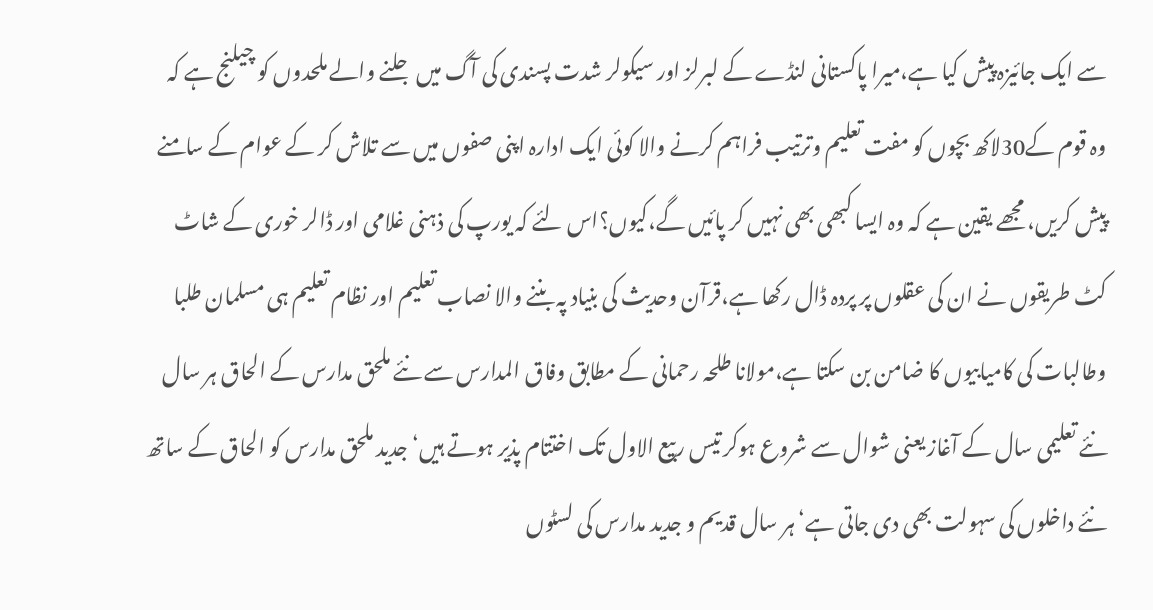سے ایک جائیزہ پیش کیا ہے،میرا پاکستانی لنڈے کے لبرلز اور سیکولر شدت پسندی کی آگ میں جلنے والے ملحدوں کو چیلنج ہے کہ وہ قوم کے30لاکھ بچوں کو مفت تعلیم وترتیب فراہم کرنے والا کوئی ایک ادارہ اپنی صفوں میں سے تلاش کر کے عوام کے سامنے پیش کریں، مجھے یقین ہے کہ وہ ایسا کبھی بھی نہیں کر پائیں گے،کیوں؟اس لئے کہ یورپ کی ذہنی غلامی اور ڈالر خوری کے شاٹ کٹ طریقوں نے ان کی عقلوں پر پردہ ڈال رکھا ہے،قرآن وحدیث کی بنیاد پہ بننے والا نصاب تعلیم اور نظام تعلیم ہی مسلمان طلبا وطالبات کی کامیابیوں کا ضامن بن سکتا ہے،مولانا طلحہ رحمانی کے مطابق وفاق المدارس سے نئے ملحق مدارس کے الحاق ہر سال نئے تعلیمی سال کے آغاز یعنی شوال سے شروع ہوکر تیس ربیع الاول تک اختتام پذیر ہوتے ہیں‘ جدید ملحق مدارس کو الحاق کے ساتھ نئے داخلوں کی سہولت بھی دی جاتی ہے‘ ہر سال قدیم و جدید مدارس کی لسٹوں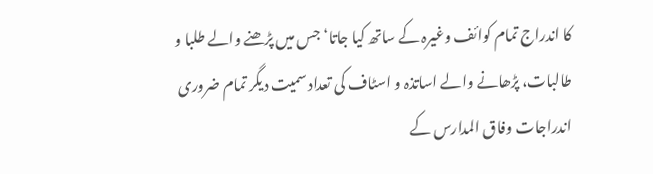کا اندراج تمام کوائف وغیرہ کے ساتھ کیا جاتا‘ جس میں پڑھنے والے طلبا و طالبات، پڑھانے والے اساتذہ و اسٹاف کی تعداد سمیت دیگر تمام ضروری اندراجات وفاق المدارس کے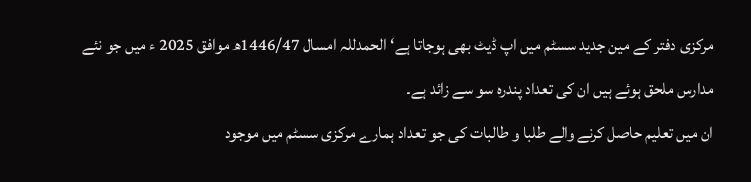مرکزی دفتر کے مین جدید سسٹم میں اپ ڈیٹ بھی ہوجاتا ہے‘ الحمدللہ امسال 1446/47ھ موافق 2025 ء میں جو نئے مدارس ملحق ہوئے ہیں ان کی تعداد پندرہ سو سے زائد ہے۔
ان میں تعلیم حاصل کرنے والے طلبا و طالبات کی جو تعداد ہمارے مرکزی سسٹم میں موجود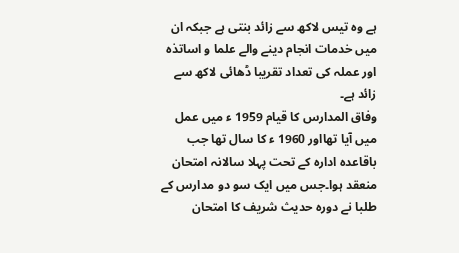ہے وہ تیس لاکھ سے زائد بنتی ہے جبکہ ان میں خدمات انجام دینے والے علما و اساتذہ اور عملہ کی تعداد تقریبا ڈھائی لاکھ سے زائد ہے۔
وفاق المدارس کا قیام 1959 ء میں عمل میں آیا تھااور 1960 ء کا سال تھا جب باقاعدہ ادارہ کے تحت پہلا سالانہ امتحان منعقد ہوا۔جس میں ایک سو دو مدارس کے طلبا نے دورہ حدیث شریف کا امتحان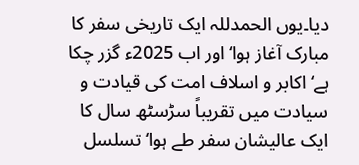دیا۔یوں الحمدللہ ایک تاریخی سفر کا مبارک آغاز ہوا‘اور اب 2025ء گزر چکا ہے‘ اکابر و اسلاف امت کی قیادت و سیادت میں تقریباً سڑسٹھ سال کا ایک عالیشان سفر طے ہوا‘ تسلسل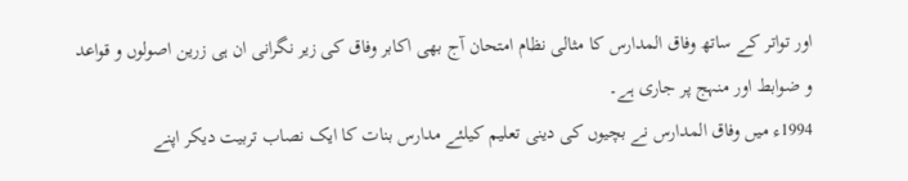اور تواتر کے ساتھ وفاق المدارس کا مثالی نظام امتحان آج بھی اکابر وفاق کی زیر نگرانی ان ہی زرین اصولوں و قواعد و ضوابط اور منہج پر جاری ہے۔
1994ء میں وفاق المدارس نے بچیوں کی دینی تعلیم کیلئے مدارس بنات کا ایک نصاب تربیت دیکر اپنے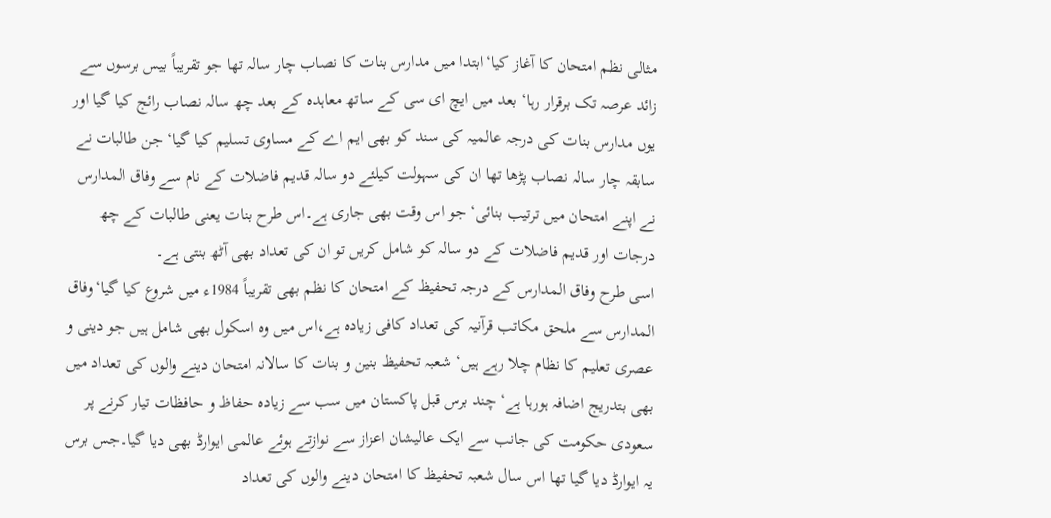مثالی نظم امتحان کا آغاز کیا‘ابتدا میں مدارس بنات کا نصاب چار سالہ تھا جو تقریباً بیس برسوں سے زائد عرصہ تک برقرار رہا‘ بعد میں ایچ ای سی کے ساتھ معاہدہ کے بعد چھ سالہ نصاب رائج کیا گیا اور یوں مدارس بنات کی درجہ عالمیہ کی سند کو بھی ایم اے کے مساوی تسلیم کیا گیا‘ جن طالبات نے سابقہ چار سالہ نصاب پڑھا تھا ان کی سہولت کیلئے دو سالہ قدیم فاضلات کے نام سے وفاق المدارس نے اپنے امتحان میں ترتیب بنائی‘ جو اس وقت بھی جاری ہے۔اس طرح بنات یعنی طالبات کے چھ درجات اور قدیم فاضلات کے دو سالہ کو شامل کریں تو ان کی تعداد بھی آٹھ بنتی ہے۔
اسی طرح وفاق المدارس کے درجہ تحفیظ کے امتحان کا نظم بھی تقریباً 1984ء میں شروع کیا گیا‘وفاق المدارس سے ملحق مکاتب قرآنیہ کی تعداد کافی زیادہ ہے،اس میں وہ اسکول بھی شامل ہیں جو دینی و عصری تعلیم کا نظام چلا رہے ہیں‘ شعبہ تحفیظ بنین و بنات کا سالانہ امتحان دینے والوں کی تعداد میں بھی بتدریج اضافہ ہورہا ہے‘ چند برس قبل پاکستان میں سب سے زیادہ حفاظ و حافظات تیار کرنے پر سعودی حکومت کی جانب سے ایک عالیشان اعزاز سے نوازتے ہوئے عالمی ایوارڈ بھی دیا گیا۔جس برس یہ ایوارڈ دیا گیا تھا اس سال شعبہ تحفیظ کا امتحان دینے والوں کی تعداد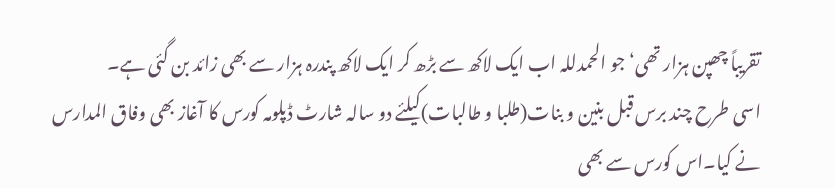تقریباً چھپن ہزار تھی‘جو الحمدللہ اب ایک لاکھ سے بڑھ کر ایک لاکھ پندرہ ہزار سے بھی زائد بن گئی ہے۔
اسی طرح چند برس قبل بنین و بنات(طلبا و طالبات)کیلئے دو سالہ شارٹ ڈپلومہ کورس کا آغاز بھی وفاق المدارس نے کیا۔اس کورس سے بھی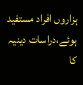ہزاروں افراد مستفید ہوئے،دراسات دینیہ کا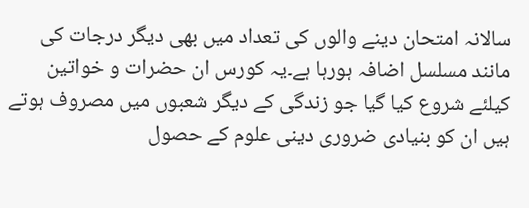سالانہ امتحان دینے والوں کی تعداد میں بھی دیگر درجات کی مانند مسلسل اضافہ ہورہا ہے۔یہ کورس ان حضرات و خواتین کیلئے شروع کیا گیا جو زندگی کے دیگر شعبوں میں مصروف ہوتے ہیں ان کو بنیادی ضروری دینی علوم کے حصول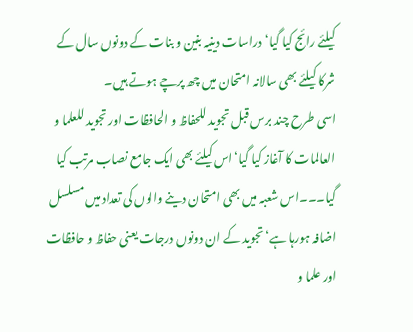کیلئے رائج کیا گیا‘ دراسات دینیہ بنین و بنات کے دونوں سال کے شرکا کیلئے بھی سالانہ امتحان میں چھ پرچے ہوتے ہیں۔
اسی طرح چند برس قبل تجوید للحفاظ و الحافظات اور تجوید للعلما و العالمات کا آغاز کیا گیا‘اس کیلئے بھی ایک جامع نصاب مرتب کیا گیا۔۔۔اس شعبہ میں بھی امتحان دینے والوں کی تعداد میں مسلسل اضافہ ہورہا ہے‘تجوید کے ان دونوں درجات یعنی حفاظ و حافظات اور علما و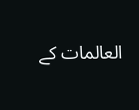العالمات کے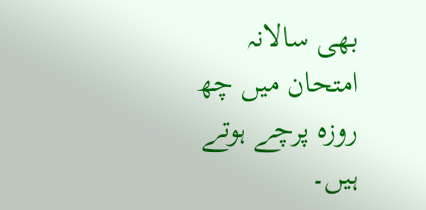بھی سالانہ امتحان میں چھ روزہ پرچے ہوتے ہیں۔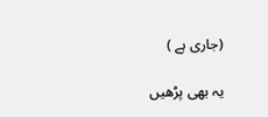(جاری ہے )

یہ بھی پڑھیں